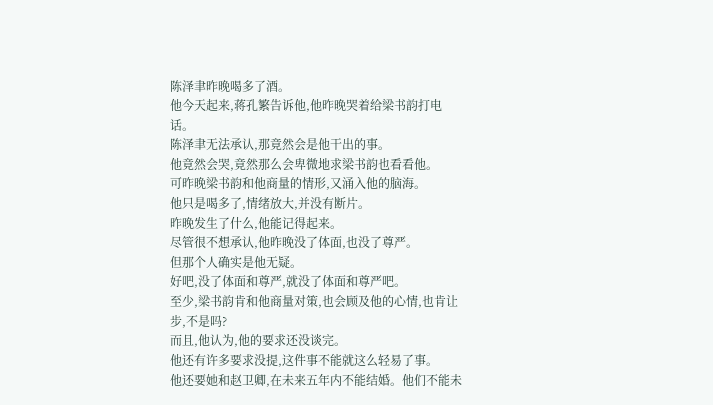陈泽聿昨晚喝多了酒。
他今天起来,蒋孔繁告诉他,他昨晚哭着给梁书韵打电话。
陈泽聿无法承认,那竟然会是他干出的事。
他竟然会哭,竟然那么会卑微地求梁书韵也看看他。
可昨晚梁书韵和他商量的情形,又涌入他的脑海。
他只是喝多了,情绪放大,并没有断片。
昨晚发生了什么,他能记得起来。
尽管很不想承认,他昨晚没了体面,也没了尊严。
但那个人确实是他无疑。
好吧,没了体面和尊严,就没了体面和尊严吧。
至少,梁书韵肯和他商量对策,也会顾及他的心情,也肯让步,不是吗?
而且,他认为,他的要求还没谈完。
他还有许多要求没提,这件事不能就这么轻易了事。
他还要她和赵卫卿,在未来五年内不能结婚。他们不能未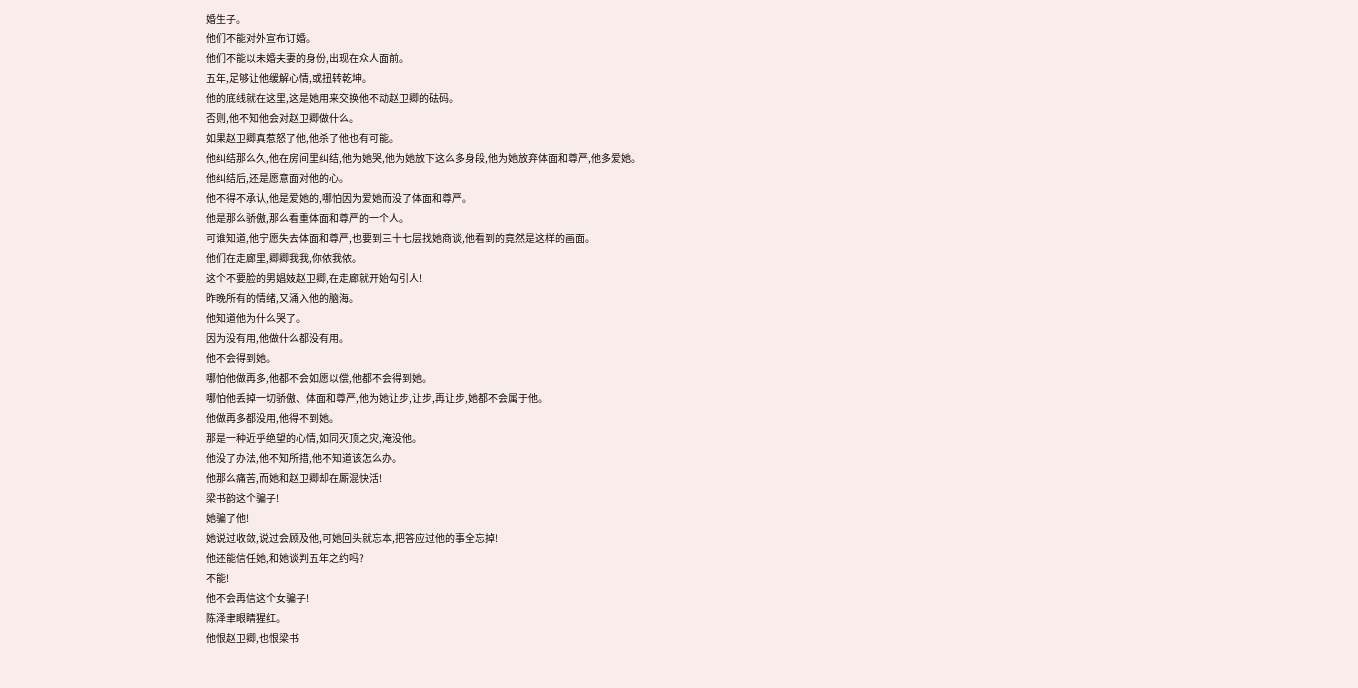婚生子。
他们不能对外宣布订婚。
他们不能以未婚夫妻的身份,出现在众人面前。
五年,足够让他缓解心情,或扭转乾坤。
他的底线就在这里,这是她用来交换他不动赵卫卿的砝码。
否则,他不知他会对赵卫卿做什么。
如果赵卫卿真惹怒了他,他杀了他也有可能。
他纠结那么久,他在房间里纠结,他为她哭,他为她放下这么多身段,他为她放弃体面和尊严,他多爱她。
他纠结后,还是愿意面对他的心。
他不得不承认,他是爱她的,哪怕因为爱她而没了体面和尊严。
他是那么骄傲,那么看重体面和尊严的一个人。
可谁知道,他宁愿失去体面和尊严,也要到三十七层找她商谈,他看到的竟然是这样的画面。
他们在走廊里,卿卿我我,你侬我侬。
这个不要脸的男娼妓赵卫卿,在走廊就开始勾引人!
昨晚所有的情绪,又涌入他的脑海。
他知道他为什么哭了。
因为没有用,他做什么都没有用。
他不会得到她。
哪怕他做再多,他都不会如愿以偿,他都不会得到她。
哪怕他丢掉一切骄傲、体面和尊严,他为她让步,让步,再让步,她都不会属于他。
他做再多都没用,他得不到她。
那是一种近乎绝望的心情,如同灭顶之灾,淹没他。
他没了办法,他不知所措,他不知道该怎么办。
他那么痛苦,而她和赵卫卿却在厮混快活!
梁书韵这个骗子!
她骗了他!
她说过收敛,说过会顾及他,可她回头就忘本,把答应过他的事全忘掉!
他还能信任她,和她谈判五年之约吗?
不能!
他不会再信这个女骗子!
陈泽聿眼睛猩红。
他恨赵卫卿,也恨梁书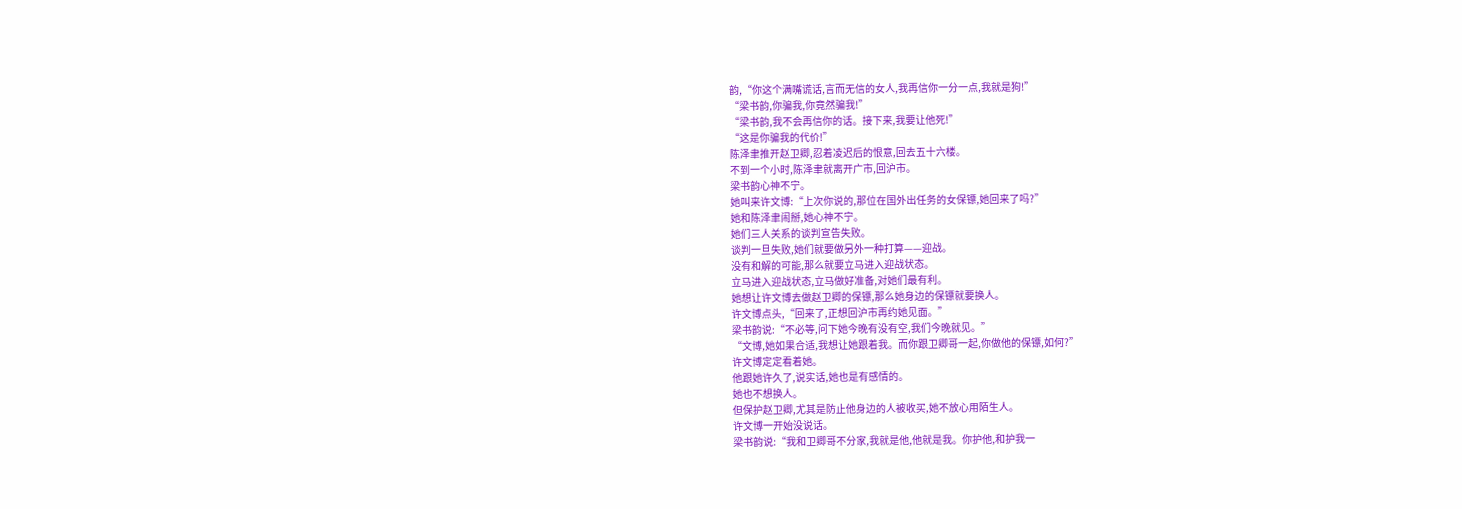韵,“你这个满嘴谎话,言而无信的女人,我再信你一分一点,我就是狗!”
“梁书韵,你骗我,你竟然骗我!”
“梁书韵,我不会再信你的话。接下来,我要让他死!”
“这是你骗我的代价!”
陈泽聿推开赵卫卿,忍着凌迟后的恨意,回去五十六楼。
不到一个小时,陈泽聿就离开广市,回沪市。
梁书韵心神不宁。
她叫来许文博:“上次你说的,那位在国外出任务的女保镖,她回来了吗?”
她和陈泽聿闹掰,她心神不宁。
她们三人关系的谈判宣告失败。
谈判一旦失败,她们就要做另外一种打算——迎战。
没有和解的可能,那么就要立马进入迎战状态。
立马进入迎战状态,立马做好准备,对她们最有利。
她想让许文博去做赵卫卿的保镖,那么她身边的保镖就要换人。
许文博点头,“回来了,正想回沪市再约她见面。”
梁书韵说:“不必等,问下她今晚有没有空,我们今晚就见。”
“文博,她如果合适,我想让她跟着我。而你跟卫卿哥一起,你做他的保镖,如何?”
许文博定定看着她。
他跟她许久了,说实话,她也是有感情的。
她也不想换人。
但保护赵卫卿,尤其是防止他身边的人被收买,她不放心用陌生人。
许文博一开始没说话。
梁书韵说:“我和卫卿哥不分家,我就是他,他就是我。你护他,和护我一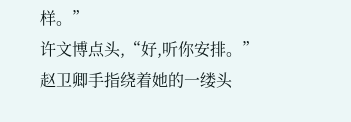样。”
许文博点头,“好,听你安排。”
赵卫卿手指绕着她的一缕头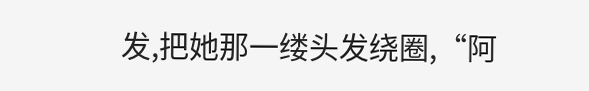发,把她那一缕头发绕圈,“阿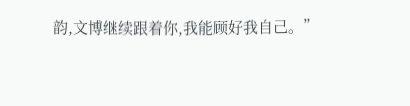韵,文博继续跟着你,我能顾好我自己。”